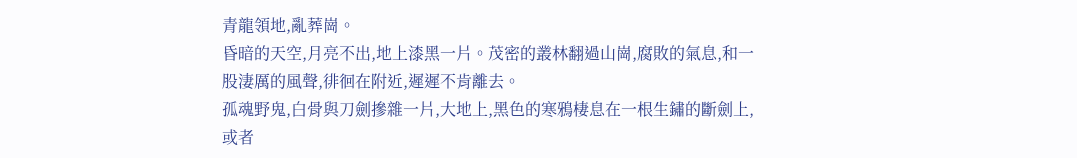青龍領地,亂葬崗。
昏暗的天空,月亮不出,地上漆黑一片。茂密的叢林翻過山崗,腐敗的氣息,和一股淒厲的風聲,徘徊在附近,遲遲不肯離去。
孤魂野鬼,白骨與刀劍摻雜一片,大地上,黑色的寒鴉棲息在一根生鏽的斷劍上,或者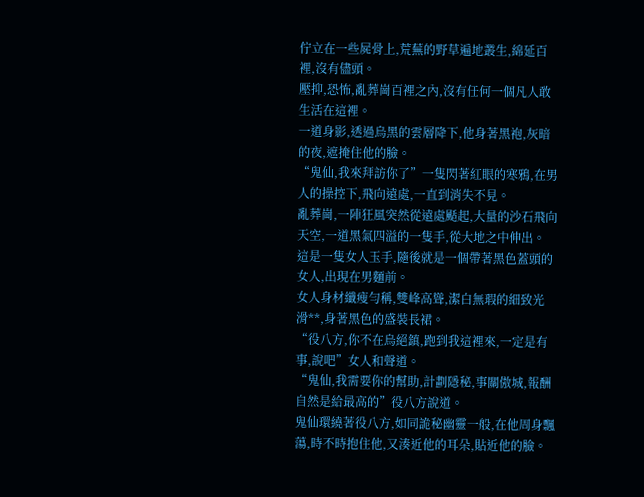佇立在一些屍骨上,荒蕪的野草遍地叢生,綿延百裡,沒有儘頭。
壓抑,恐怖,亂葬崗百裡之內,沒有任何一個凡人敢生活在這裡。
一道身影,透過烏黑的雲層降下,他身著黑袍,灰暗的夜,遮掩住他的臉。
“鬼仙,我來拜訪你了”一隻閃著紅眼的寒鴉,在男人的操控下,飛向遠處,一直到消失不見。
亂葬崗,一陣狂風突然從遠處颳起,大量的沙石飛向天空,一道黑氣四溢的一隻手,從大地之中伸出。
這是一隻女人玉手,隨後就是一個帶著黑色蓋頭的女人,出現在男麵前。
女人身材纖瘦勻稱,雙峰高聳,潔白無瑕的細致光滑**,身著黑色的盛裝長裙。
“役八方,你不在烏絕鎮,跑到我這裡來,一定是有事,說吧”女人和聲道。
“鬼仙,我需要你的幫助,計劃隱秘,事關傲城,報酬自然是給最高的”役八方說道。
鬼仙環繞著役八方,如同詭秘幽靈一般,在他周身飄蕩,時不時抱住他,又湊近他的耳朵,貼近他的臉。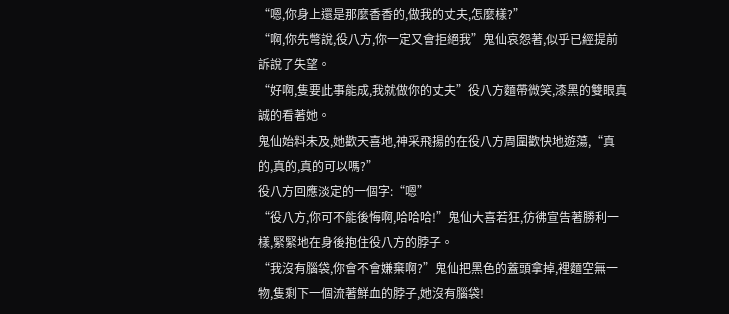“嗯,你身上還是那麼香香的,做我的丈夫,怎麼樣?”
“啊,你先彆說,役八方,你一定又會拒絕我”鬼仙哀怨著,似乎已經提前訴說了失望。
“好啊,隻要此事能成,我就做你的丈夫”役八方麵帶微笑,漆黑的雙眼真誠的看著她。
鬼仙始料未及,她歡天喜地,神采飛揚的在役八方周圍歡快地遊蕩,“真的,真的,真的可以嗎?”
役八方回應淡定的一個字:“嗯”
“役八方,你可不能後悔啊,哈哈哈!”鬼仙大喜若狂,彷彿宣告著勝利一樣,緊緊地在身後抱住役八方的脖子。
“我沒有腦袋,你會不會嫌棄啊?”鬼仙把黑色的蓋頭拿掉,裡麵空無一物,隻剩下一個流著鮮血的脖子,她沒有腦袋!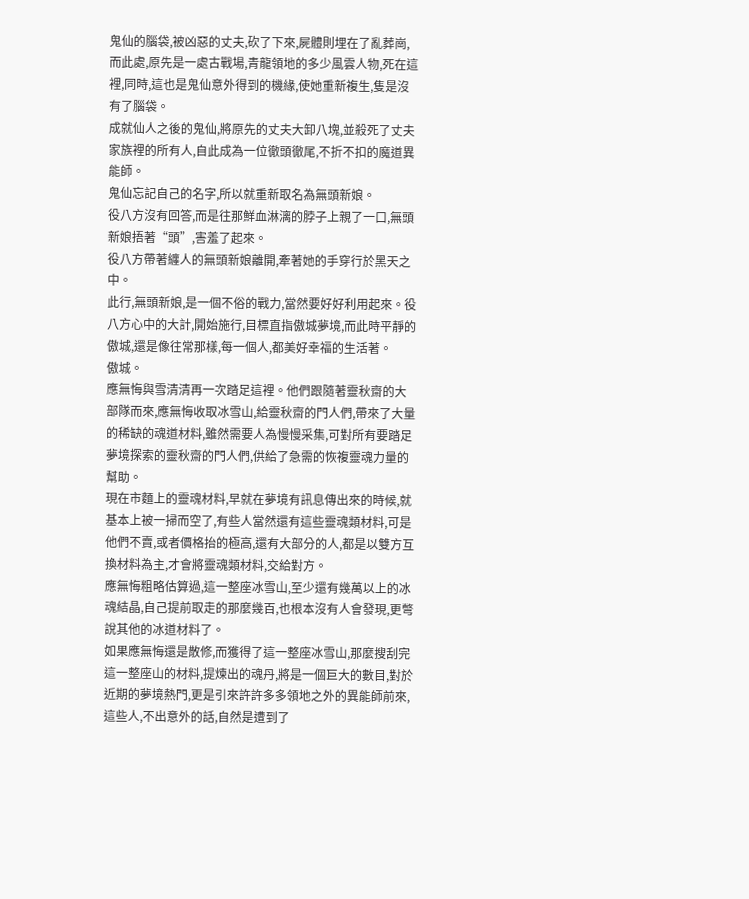鬼仙的腦袋,被凶惡的丈夫,砍了下來,屍體則埋在了亂葬崗,而此處,原先是一處古戰場,青龍領地的多少風雲人物,死在這裡,同時,這也是鬼仙意外得到的機緣,使她重新複生,隻是沒有了腦袋。
成就仙人之後的鬼仙,將原先的丈夫大卸八塊,並殺死了丈夫家族裡的所有人,自此成為一位徹頭徹尾,不折不扣的魔道異能師。
鬼仙忘記自己的名字,所以就重新取名為無頭新娘。
役八方沒有回答,而是往那鮮血淋漓的脖子上親了一口,無頭新娘捂著“頭”,害羞了起來。
役八方帶著纏人的無頭新娘離開,牽著她的手穿行於黑天之中。
此行,無頭新娘,是一個不俗的戰力,當然要好好利用起來。役八方心中的大計,開始施行,目標直指傲城夢境,而此時平靜的傲城,還是像往常那樣,每一個人,都美好幸福的生活著。
傲城。
應無悔與雪清清再一次踏足這裡。他們跟隨著靈秋齋的大部隊而來,應無悔收取冰雪山,給靈秋齋的門人們,帶來了大量的稀缺的魂道材料,雖然需要人為慢慢采集,可對所有要踏足夢境探索的靈秋齋的門人們,供給了急需的恢複靈魂力量的幫助。
現在市麵上的靈魂材料,早就在夢境有訊息傳出來的時候,就基本上被一掃而空了,有些人當然還有這些靈魂類材料,可是他們不賣,或者價格抬的極高,還有大部分的人,都是以雙方互換材料為主,才會將靈魂類材料,交給對方。
應無悔粗略估算過,這一整座冰雪山,至少還有幾萬以上的冰魂結晶,自己提前取走的那麼幾百,也根本沒有人會發現,更彆說其他的冰道材料了。
如果應無悔還是散修,而獲得了這一整座冰雪山,那麼搜刮完這一整座山的材料,提煉出的魂丹,將是一個巨大的數目,對於近期的夢境熱門,更是引來許許多多領地之外的異能師前來,這些人,不出意外的話,自然是遭到了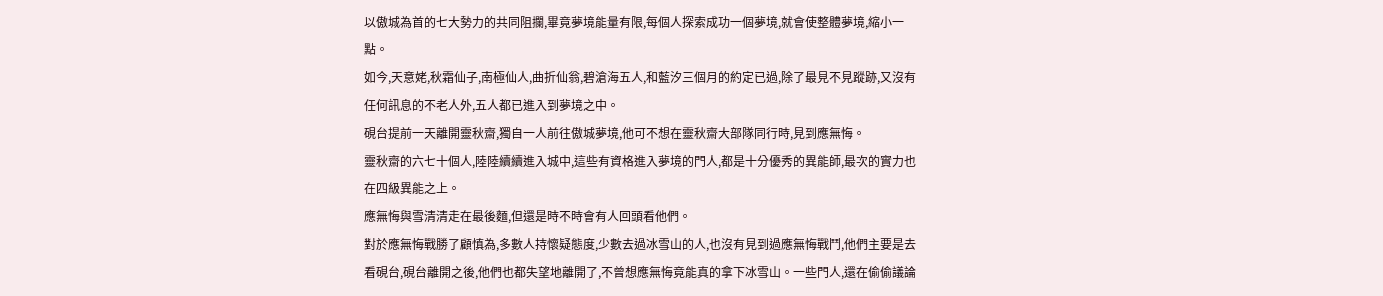以傲城為首的七大勢力的共同阻攔,畢竟夢境能量有限,每個人探索成功一個夢境,就會使整體夢境,縮小一點。
如今,天意姥,秋霜仙子,南極仙人,曲折仙翁,碧滄海五人,和藍汐三個月的約定已過,除了最見不見蹤跡,又沒有任何訊息的不老人外,五人都已進入到夢境之中。
硯台提前一天離開靈秋齋,獨自一人前往傲城夢境,他可不想在靈秋齋大部隊同行時,見到應無悔。
靈秋齋的六七十個人,陸陸續續進入城中,這些有資格進入夢境的門人,都是十分優秀的異能師,最次的實力也在四級異能之上。
應無悔與雪清清走在最後麵,但還是時不時會有人回頭看他們。
對於應無悔戰勝了顧慎為,多數人持懷疑態度,少數去過冰雪山的人,也沒有見到過應無悔戰鬥,他們主要是去看硯台,硯台離開之後,他們也都失望地離開了,不曾想應無悔竟能真的拿下冰雪山。一些門人,還在偷偷議論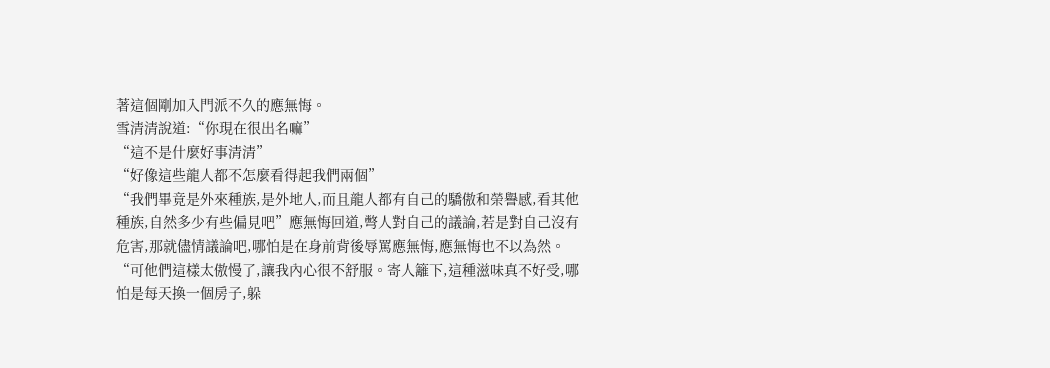著這個剛加入門派不久的應無悔。
雪清清說道:“你現在很出名嘛”
“這不是什麼好事清清”
“好像這些龍人都不怎麼看得起我們兩個”
“我們畢竟是外來種族,是外地人,而且龍人都有自己的驕傲和榮譽感,看其他種族,自然多少有些偏見吧”應無悔回道,彆人對自己的議論,若是對自己沒有危害,那就儘情議論吧,哪怕是在身前背後辱罵應無悔,應無悔也不以為然。
“可他們這樣太傲慢了,讓我內心很不舒服。寄人籬下,這種滋味真不好受,哪怕是每天換一個房子,躲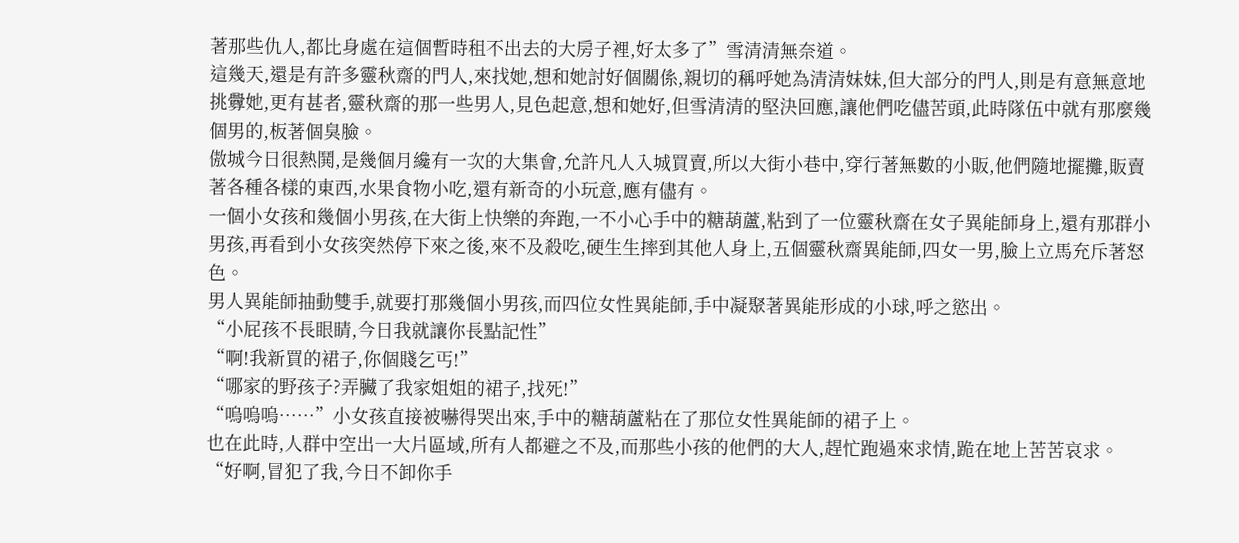著那些仇人,都比身處在這個暫時租不出去的大房子裡,好太多了”雪清清無奈道。
這幾天,還是有許多靈秋齋的門人,來找她,想和她討好個關係,親切的稱呼她為清清妹妹,但大部分的門人,則是有意無意地挑釁她,更有甚者,靈秋齋的那一些男人,見色起意,想和她好,但雪清清的堅決回應,讓他們吃儘苦頭,此時隊伍中就有那麼幾個男的,板著個臭臉。
傲城今日很熱鬨,是幾個月纔有一次的大集會,允許凡人入城買賣,所以大街小巷中,穿行著無數的小販,他們隨地擺攤,販賣著各種各樣的東西,水果食物小吃,還有新奇的小玩意,應有儘有。
一個小女孩和幾個小男孩,在大街上快樂的奔跑,一不小心手中的糖葫蘆,粘到了一位靈秋齋在女子異能師身上,還有那群小男孩,再看到小女孩突然停下來之後,來不及殺吃,硬生生摔到其他人身上,五個靈秋齋異能師,四女一男,臉上立馬充斥著怒色。
男人異能師抽動雙手,就要打那幾個小男孩,而四位女性異能師,手中凝聚著異能形成的小球,呼之慾出。
“小屁孩不長眼睛,今日我就讓你長點記性”
“啊!我新買的裙子,你個賤乞丐!”
“哪家的野孩子?弄臟了我家姐姐的裙子,找死!”
“嗚嗚嗚……”小女孩直接被嚇得哭出來,手中的糖葫蘆粘在了那位女性異能師的裙子上。
也在此時,人群中空出一大片區域,所有人都避之不及,而那些小孩的他們的大人,趕忙跑過來求情,跪在地上苦苦哀求。
“好啊,冒犯了我,今日不卸你手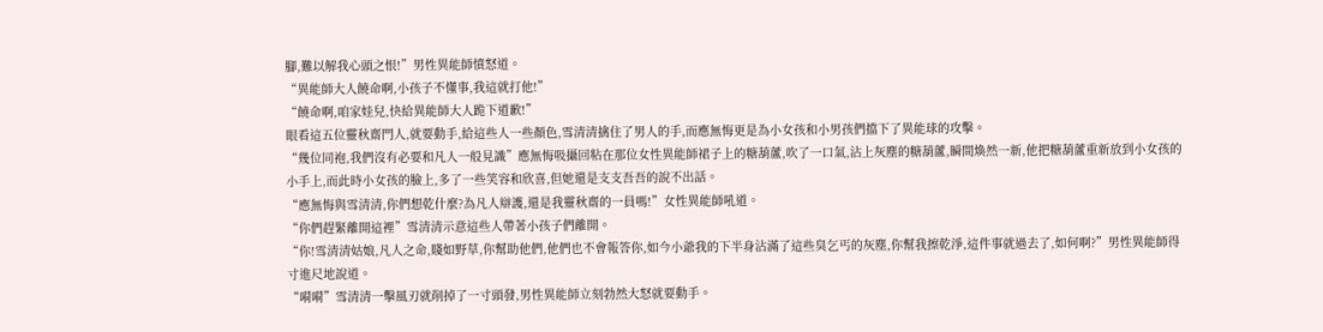腳,難以解我心頭之恨!”男性異能師憤怒道。
“異能師大人饒命啊,小孩子不懂事,我這就打他!”
“饒命啊,咱家娃兒,快給異能師大人跪下道歉!”
眼看這五位靈秋齋門人,就要動手,給這些人一些顏色,雪清清擒住了男人的手,而應無悔更是為小女孩和小男孩們擋下了異能球的攻擊。
“幾位同袍,我們沒有必要和凡人一般見識”應無悔吸攝回粘在那位女性異能師裙子上的糖葫蘆,吹了一口氣,沾上灰塵的糖葫蘆,瞬間煥然一新,他把糖葫蘆重新放到小女孩的小手上,而此時小女孩的臉上,多了一些笑容和欣喜,但她還是支支吾吾的說不出話。
“應無悔與雪清清,你們想乾什麼?為凡人辯護,還是我靈秋齋的一員嗎!”女性異能師吼道。
“你們趕緊離開這裡”雪清清示意這些人帶著小孩子們離開。
“你!雪清清姑娘,凡人之命,賤如野草,你幫助他們,他們也不會報答你,如今小爺我的下半身沾滿了這些臭乞丐的灰塵,你幫我擦乾淨,這件事就過去了,如何啊?”男性異能師得寸進尺地說道。
“嗬嗬”雪清清一擊風刃就削掉了一寸頭發,男性異能師立刻勃然大怒就要動手。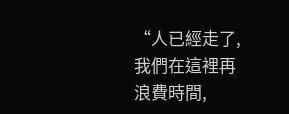“人已經走了,我們在這裡再浪費時間,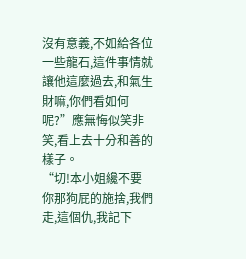沒有意義,不如給各位一些龍石,這件事情就讓他這麼過去,和氣生財嘛,你們看如何呢?”應無悔似笑非笑,看上去十分和善的樣子。
“切!本小姐纔不要你那狗屁的施捨,我們走,這個仇,我記下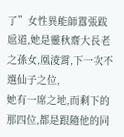了”女性異能師囂張跋扈道,她是靈秋齋大長老之孫女,凰淩霄,下一次不選仙子之位,
她有一席之地,而剩下的那四位,都是跟隨他的同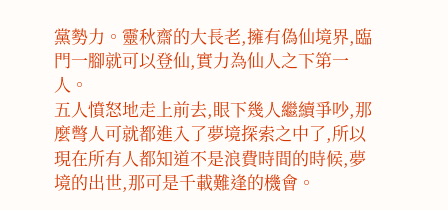黨勢力。靈秋齋的大長老,擁有偽仙境界,臨門一腳就可以登仙,實力為仙人之下第一人。
五人憤怒地走上前去,眼下幾人繼續爭吵,那麼彆人可就都進入了夢境探索之中了,所以現在所有人都知道不是浪費時間的時候,夢境的出世,那可是千載難逢的機會。